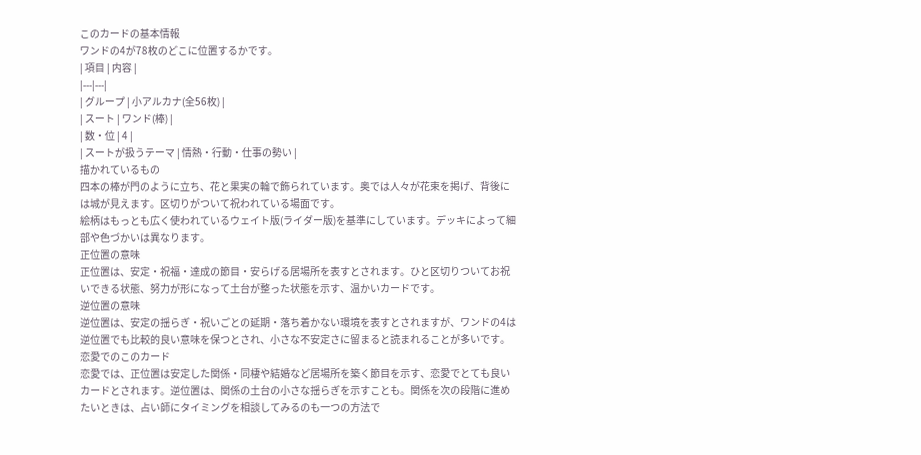このカードの基本情報
ワンドの4が78枚のどこに位置するかです。
| 項目 | 内容 |
|---|---|
| グループ | 小アルカナ(全56枚) |
| スート | ワンド(棒) |
| 数・位 | 4 |
| スートが扱うテーマ | 情熱・行動・仕事の勢い |
描かれているもの
四本の棒が門のように立ち、花と果実の輪で飾られています。奥では人々が花束を掲げ、背後には城が見えます。区切りがついて祝われている場面です。
絵柄はもっとも広く使われているウェイト版(ライダー版)を基準にしています。デッキによって細部や色づかいは異なります。
正位置の意味
正位置は、安定・祝福・達成の節目・安らげる居場所を表すとされます。ひと区切りついてお祝いできる状態、努力が形になって土台が整った状態を示す、温かいカードです。
逆位置の意味
逆位置は、安定の揺らぎ・祝いごとの延期・落ち着かない環境を表すとされますが、ワンドの4は逆位置でも比較的良い意味を保つとされ、小さな不安定さに留まると読まれることが多いです。
恋愛でのこのカード
恋愛では、正位置は安定した関係・同棲や結婚など居場所を築く節目を示す、恋愛でとても良いカードとされます。逆位置は、関係の土台の小さな揺らぎを示すことも。関係を次の段階に進めたいときは、占い師にタイミングを相談してみるのも一つの方法で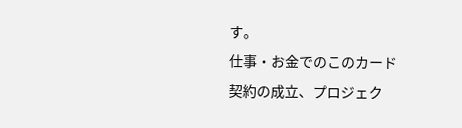す。
仕事・お金でのこのカード
契約の成立、プロジェク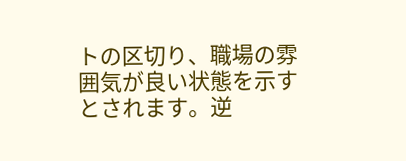トの区切り、職場の雰囲気が良い状態を示すとされます。逆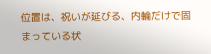位置は、祝いが延びる、内輪だけで固まっている状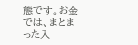態です。お金では、まとまった入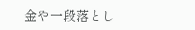金や一段落とし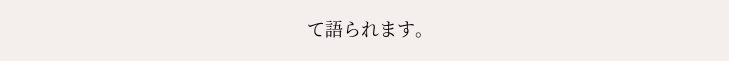て語られます。